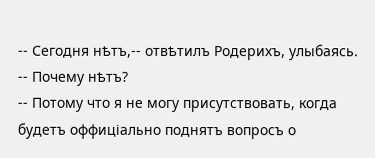-- Сегодня нѣтъ,-- отвѣтилъ Родерихъ, улыбаясь.
-- Почему нѣтъ?
-- Потому что я не могу присутствовать, когда будетъ оффиціально поднятъ вопросъ о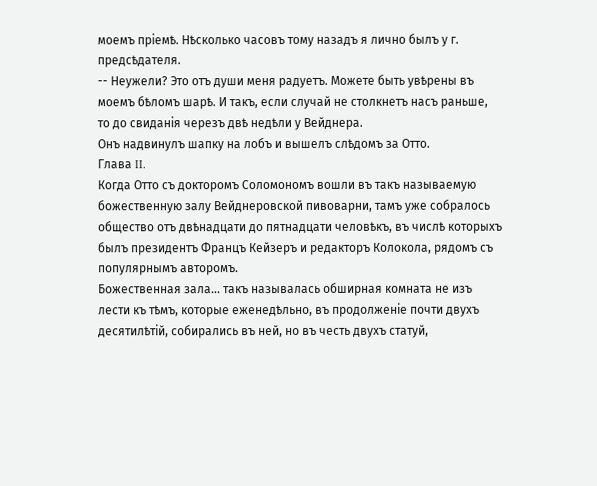моемъ пріемѣ. Нѣсколько часовъ тому назадъ я лично былъ у г. предсѣдателя.
-- Неужели? Это отъ души меня радуетъ. Можете быть увѣрены въ моемъ бѣломъ шарѣ. И такъ, если случай не столкнетъ насъ раньше, то до свиданія черезъ двѣ недѣли у Вейднера.
Онъ надвинулъ шапку на лобъ и вышелъ слѣдомъ за Отто.
Глава II.
Когда Отто съ докторомъ Соломономъ вошли въ такъ называемую божественную залу Вейднеровской пивоварни, тамъ уже собралось общество отъ двѣнадцати до пятнадцати человѣкъ, въ числѣ которыхъ былъ президентъ Францъ Кейзеръ и редакторъ Колокола, рядомъ съ популярнымъ авторомъ.
Божественная зала... такъ называлась обширная комната не изъ лести къ тѣмъ, которые еженедѣльно, въ продолженіе почти двухъ десятилѣтій, собирались въ ней, но въ честь двухъ статуй,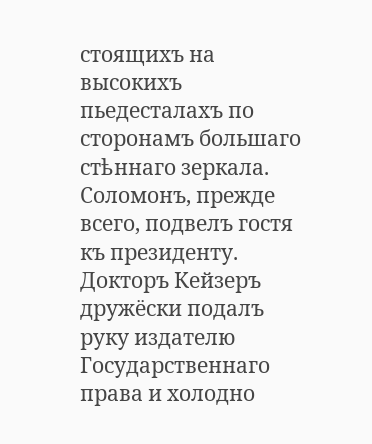стоящихъ на высокихъ пьедесталахъ по сторонамъ большаго стѣннаго зеркала.
Соломонъ, прежде всего, подвелъ гостя къ президенту. Докторъ Кейзеръ дружёски подалъ руку издателю Государственнаго права и холодно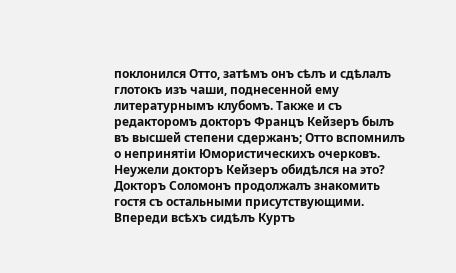поклонился Отто, затѣмъ онъ сѣлъ и сдѣлалъ глотокъ изъ чаши, поднесенной ему литературнымъ клубомъ. Также и съ редакторомъ докторъ Францъ Кейзеръ былъ въ высшей степени сдержанъ; Отто вспомнилъ о непринятіи Юмористическихъ очерковъ. Неужели докторъ Кейзеръ обидѣлся на это?
Докторъ Соломонъ продолжалъ знакомить гостя съ остальными присутствующими. Впереди всѣхъ сидѣлъ Куртъ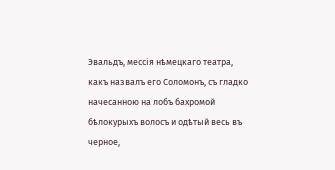Эвальдъ, мессія нѣмецкаго театра, какъ назвалъ его Соломонъ, съ гладко начесанною на лобъ бахромой бѣлокурыхъ волосъ и одѣтый весь въ черное,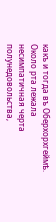какъ и тогда въ Оберхорхгеймѣ. Около рта лежала несимпатичная черта полунедовольства,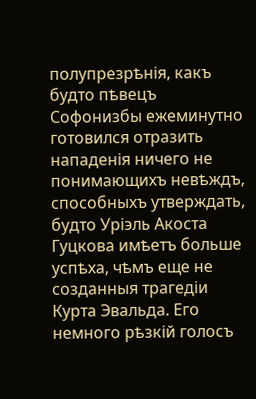полупрезрѣнія, какъ будто пѣвецъ Софонизбы ежеминутно готовился отразить нападенія ничего не понимающихъ невѣждъ, способныхъ утверждать, будто Уріэль Акоста Гуцкова имѣетъ больше успѣха, чѣмъ еще не созданныя трагедіи Курта Эвальда. Его немного рѣзкій голосъ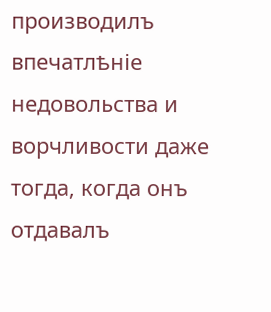производилъ впечатлѣніе недовольства и ворчливости даже тогда, когда онъ отдавалъ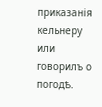приказанія кельнеру или говорилъ о погодѣ.